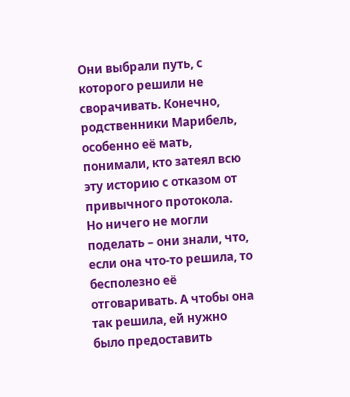Они выбрали путь, с которого решили не сворачивать. Конечно, родственники Марибель, особенно её мать, понимали, кто затеял всю эту историю с отказом от привычного протокола. Но ничего не могли поделать – они знали, что, если она что-то решила, то бесполезно её отговаривать. А чтобы она так решила, ей нужно было предоставить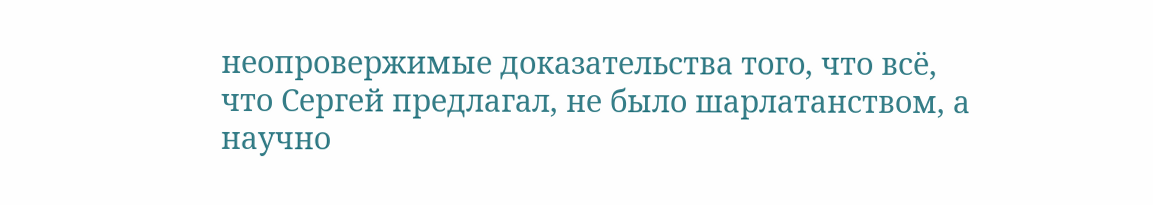неопровержимые доказательства того, что всё, что Сергей предлагал, не было шарлатанством, а научно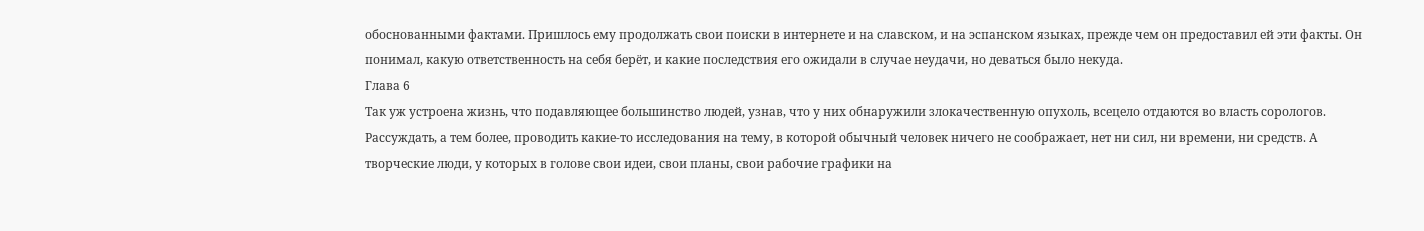обоснованными фактами. Пришлось ему продолжать свои поиски в интернете и на славском, и на эспанском языках, прежде чем он предоставил ей эти факты. Он понимал, какую ответственность на себя берёт, и какие последствия его ожидали в случае неудачи, но деваться было некуда.
Глава 6
Так уж устроена жизнь, что подавляющее большинство людей, узнав, что у них обнаружили злокачественную опухоль, всецело отдаются во власть сорологов. Рассуждать, а тем более, проводить какие-то исследования на тему, в которой обычный человек ничего не соображает, нет ни сил, ни времени, ни средств. А творческие люди, у которых в голове свои идеи, свои планы, свои рабочие графики на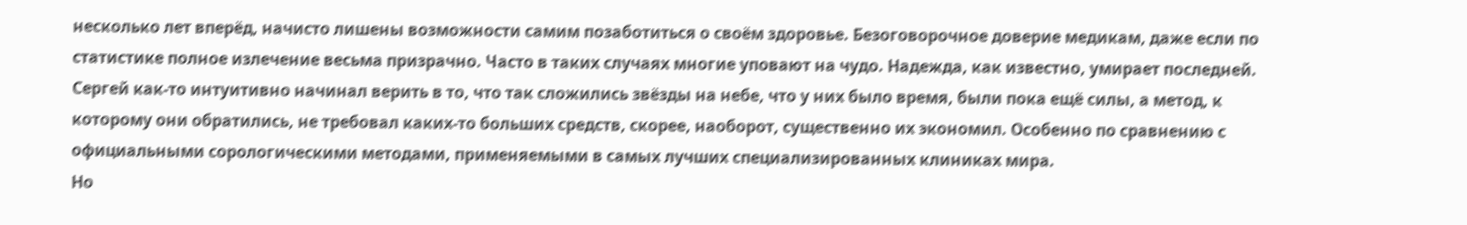несколько лет вперёд, начисто лишены возможности самим позаботиться о своём здоровье. Безоговорочное доверие медикам, даже если по статистике полное излечение весьма призрачно. Часто в таких случаях многие уповают на чудо. Надежда, как известно, умирает последней.
Сергей как-то интуитивно начинал верить в то, что так сложились звёзды на небе, что у них было время, были пока ещё силы, а метод, к которому они обратились, не требовал каких-то больших средств, скорее, наоборот, существенно их экономил. Особенно по сравнению с официальными сорологическими методами, применяемыми в самых лучших специализированных клиниках мира.
Но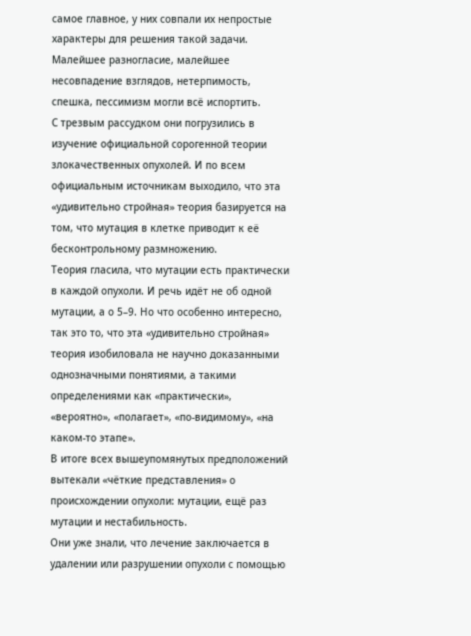самое главное, у них совпали их непростые характеры для решения такой задачи. Малейшее разногласие, малейшее несовпадение взглядов, нетерпимость, спешка, пессимизм могли всё испортить.
С трезвым рассудком они погрузились в изучение официальной сорогенной теории злокачественных опухолей. И по всем официальным источникам выходило, что эта «удивительно стройная» теория базируется на том, что мутация в клетке приводит к её бесконтрольному размножению.
Теория гласила, что мутации есть практически в каждой опухоли. И речь идёт не об одной мутации, а о 5–9. Но что особенно интересно, так это то, что эта «удивительно стройная» теория изобиловала не научно доказанными однозначными понятиями, а такими определениями как «практически», «вероятно», «полагает», «по-видимому», «на каком-то этапе».
В итоге всех вышеупомянутых предположений вытекали «чёткие представления» о происхождении опухоли: мутации, ещё раз мутации и нестабильность.
Они уже знали, что лечение заключается в удалении или разрушении опухоли с помощью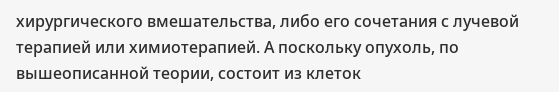хирургического вмешательства, либо его сочетания с лучевой терапией или химиотерапией. А поскольку опухоль, по вышеописанной теории, состоит из клеток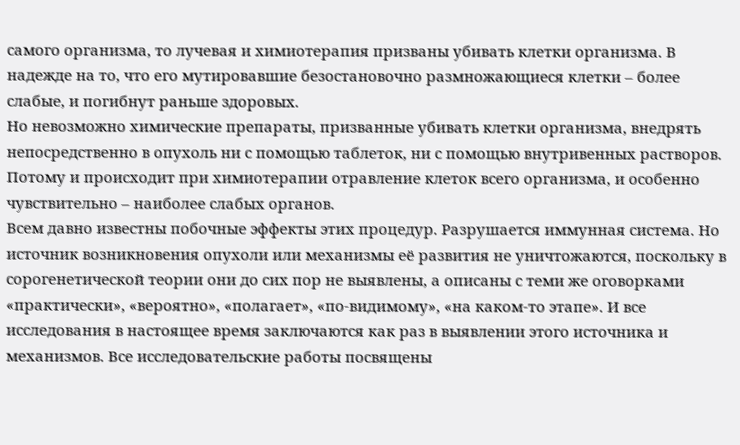самого организма, то лучевая и химиотерапия призваны убивать клетки организма. В надежде на то, что его мутировавшие безостановочно размножающиеся клетки – более слабые, и погибнут раньше здоровых.
Но невозможно химические препараты, призванные убивать клетки организма, внедрять непосредственно в опухоль ни с помощью таблеток, ни с помощью внутривенных растворов. Потому и происходит при химиотерапии отравление клеток всего организма, и особенно чувствительно – наиболее слабых органов.
Всем давно известны побочные эффекты этих процедур. Разрушается иммунная система. Но источник возникновения опухоли или механизмы её развития не уничтожаются, поскольку в сорогенетической теории они до сих пор не выявлены, а описаны с теми же оговорками «практически», «вероятно», «полагает», «по-видимому», «на каком-то этапе». И все исследования в настоящее время заключаются как раз в выявлении этого источника и механизмов. Все исследовательские работы посвящены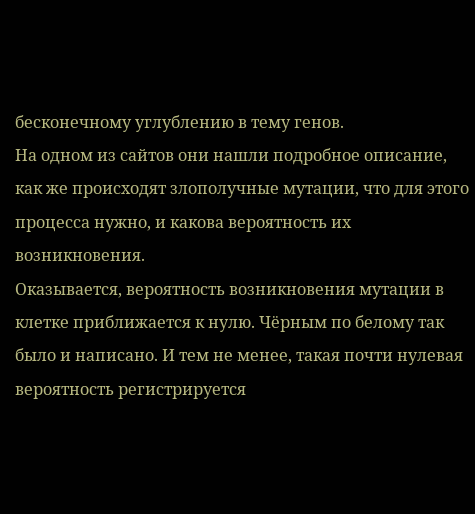бесконечному углублению в тему генов.
На одном из сайтов они нашли подробное описание, как же происходят злополучные мутации, что для этого процесса нужно, и какова вероятность их возникновения.
Оказывается, вероятность возникновения мутации в клетке приближается к нулю. Чёрным по белому так было и написано. И тем не менее, такая почти нулевая вероятность регистрируется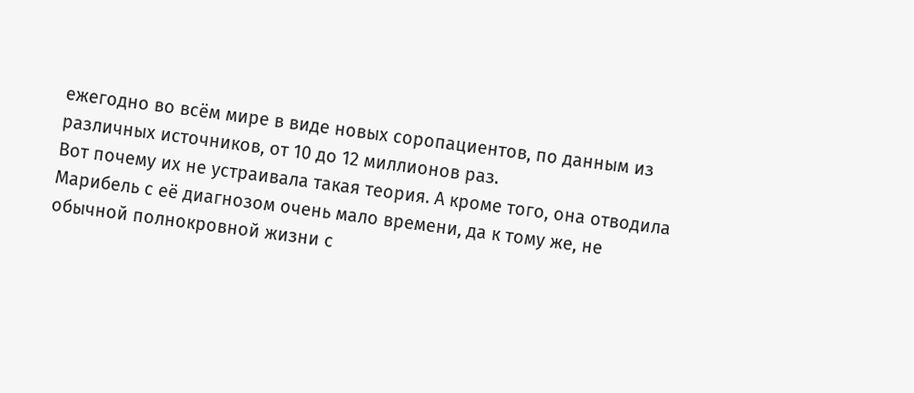ежегодно во всём мире в виде новых соропациентов, по данным из различных источников, от 10 до 12 миллионов раз.
Вот почему их не устраивала такая теория. А кроме того, она отводила Марибель с её диагнозом очень мало времени, да к тому же, не обычной полнокровной жизни с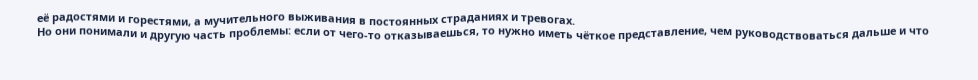её радостями и горестями, а мучительного выживания в постоянных страданиях и тревогах.
Но они понимали и другую часть проблемы: если от чего-то отказываешься, то нужно иметь чёткое представление, чем руководствоваться дальше и что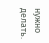нужно делать.